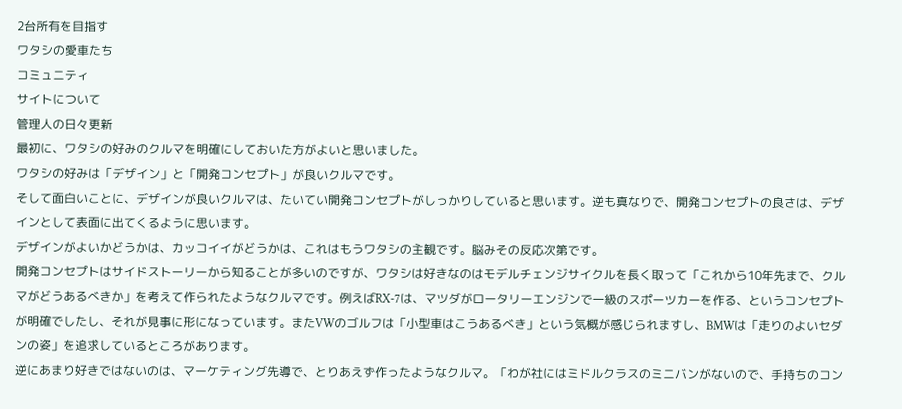2台所有を目指す
ワタシの愛車たち
コミュニティ
サイトについて
管理人の日々更新
最初に、ワタシの好みのクルマを明確にしておいた方がよいと思いました。
ワタシの好みは「デザイン」と「開発コンセプト」が良いクルマです。
そして面白いことに、デザインが良いクルマは、たいてい開発コンセプトがしっかりしていると思います。逆も真なりで、開発コンセプトの良さは、デザインとして表面に出てくるように思います。
デザインがよいかどうかは、カッコイイがどうかは、これはもうワタシの主観です。脳みその反応次第です。
開発コンセプトはサイドストーリーから知ることが多いのですが、ワタシは好きなのはモデルチェンジサイクルを長く取って「これから10年先まで、クルマがどうあるべきか」を考えて作られたようなクルマです。例えばRX-7は、マツダがロータリーエンジンで一級のスポーツカーを作る、というコンセプトが明確でしたし、それが見事に形になっています。またVWのゴルフは「小型車はこうあるべき」という気概が感じられますし、BMWは「走りのよいセダンの姿」を追求しているところがあります。
逆にあまり好きではないのは、マーケティング先導で、とりあえず作ったようなクルマ。「わが社にはミドルクラスのミニバンがないので、手持ちのコン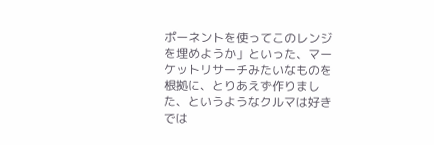ポーネントを使ってこのレンジを埋めようか」といった、マーケットリサーチみたいなものを根拠に、とりあえず作りました、というようなクルマは好きでは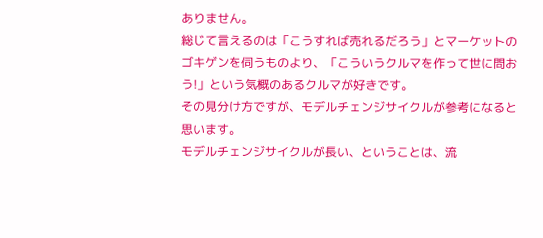ありません。
総じて言えるのは「こうすれば売れるだろう」とマーケットのゴキゲンを伺うものより、「こういうクルマを作って世に問おう!」という気概のあるクルマが好きです。
その見分け方ですが、モデルチェンジサイクルが参考になると思います。
モデルチェンジサイクルが長い、ということは、流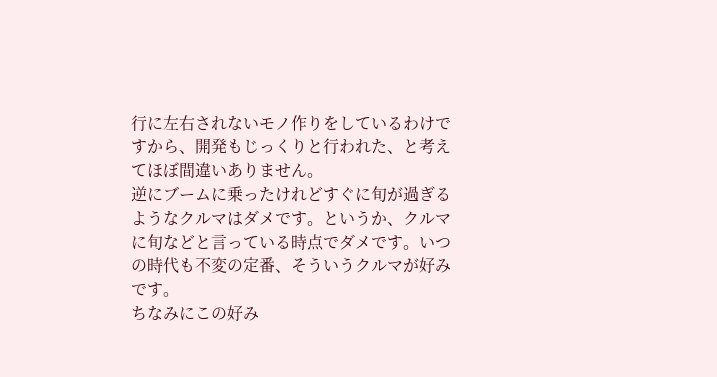行に左右されないモノ作りをしているわけですから、開発もじっくりと行われた、と考えてほぼ間違いありません。
逆にブームに乗ったけれどすぐに旬が過ぎるようなクルマはダメです。というか、クルマに旬などと言っている時点でダメです。いつの時代も不変の定番、そういうクルマが好みです。
ちなみにこの好み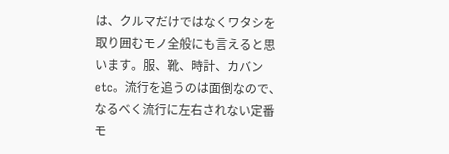は、クルマだけではなくワタシを取り囲むモノ全般にも言えると思います。服、靴、時計、カバンetc。流行を追うのは面倒なので、なるべく流行に左右されない定番モ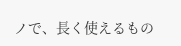ノで、長く使えるもの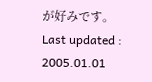が好みです。
Last updated : 2005.01.01